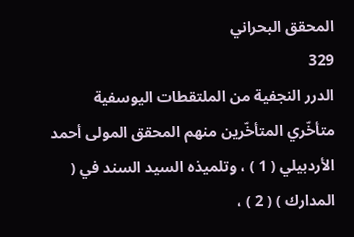المحقق البحراني
329
الدرر النجفية من الملتقطات اليوسفية
متأخّري المتأخّرين منهم المحقق المولى أحمد الأردبيلي ( 1 ) ، وتلميذه السيد السند في ( المدارك ) ( 2 ) ،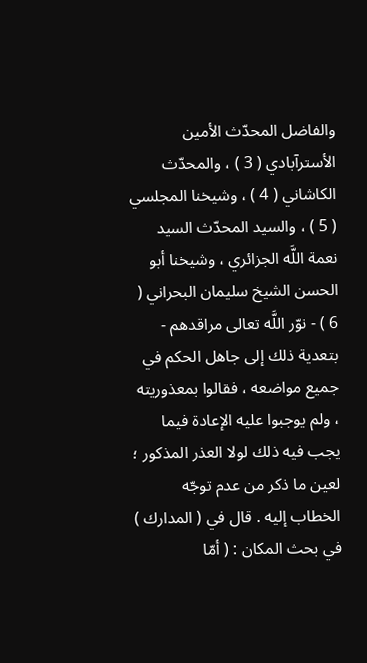والفاضل المحدّث الأمين الأسترآبادي ( 3 ) ، والمحدّث الكاشاني ( 4 ) ، وشيخنا المجلسي ( 5 ) ، والسيد المحدّث السيد نعمة اللَّه الجزائري ، وشيخنا أبو الحسن الشيخ سليمان البحراني ( 6 ) - نوّر اللَّه تعالى مراقدهم - بتعدية ذلك إلى جاهل الحكم في جميع مواضعه ، فقالوا بمعذوريته ، ولم يوجبوا عليه الإعادة فيما يجب فيه ذلك لولا العذر المذكور ؛ لعين ما ذكر من عدم توجّه الخطاب إليه . قال في ( المدارك ) في بحث المكان : ( أمّا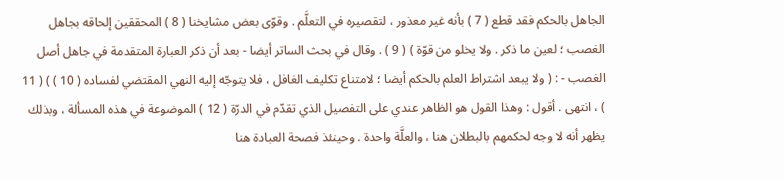الجاهل بالحكم فقد قطع ( 7 ) بأنه غير معذور ، لتقصيره في التعلَّم . وقوّى بعض مشايخنا ( 8 ) المحققين إلحاقه بجاهل الغصب ؛ لعين ما ذكر . ولا يخلو من قوّة ) ( 9 ) . وقال في بحث الساتر أيضا - بعد أن ذكر العبارة المتقدمة في جاهل أصل الغصب - : ( ولا يبعد اشتراط العلم بالحكم أيضا ؛ لامتناع تكليف الغافل ، فلا يتوجّه إليه النهي المقتضي لفساده ( 10 ) ) ( 11 ) ، انتهى . أقول : وهذا القول هو الظاهر عندي على التفصيل الذي تقدّم في الدرّة ( 12 ) الموضوعة في هذه المسألة ، وبذلك يظهر أنه لا وجه لحكمهم بالبطلان هنا ، والعلَّة واحدة . وحينئذ فصحة العبادة هنا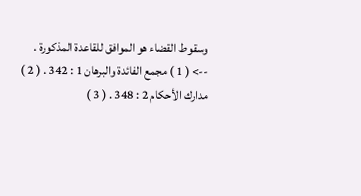وسقوط القضاء هو الموافق للقاعدة المذكورة .
--> ( 1 ) مجمع الفائدة والبرهان 1 : 342 . ( 2 ) مدارك الأحكام 2 : 348 . ( 3 )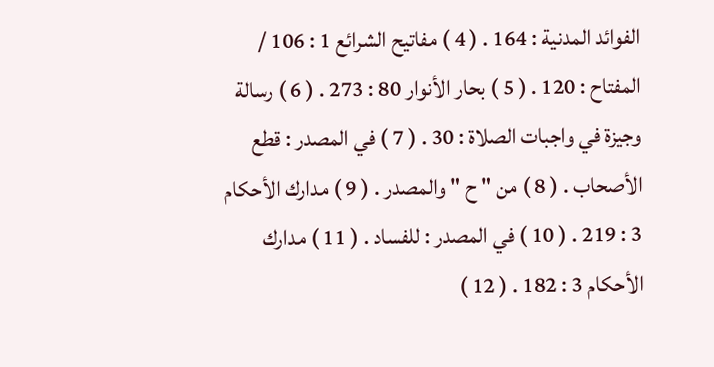الفوائد المدنية : 164 . ( 4 ) مفاتيح الشرائع 1 : 106 / المفتاح : 120 . ( 5 ) بحار الأنوار 80 : 273 . ( 6 ) رسالة وجيزة في واجبات الصلاة : 30 . ( 7 ) في المصدر : قطع الأصحاب . ( 8 ) من " ح " والمصدر . ( 9 ) مدارك الأحكام 3 : 219 . ( 10 ) في المصدر : للفساد . ( 11 ) مدارك الأحكام 3 : 182 . ( 12 )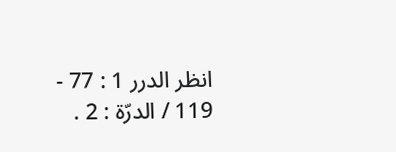انظر الدرر 1 : 77 - 119 / الدرّة : 2 .